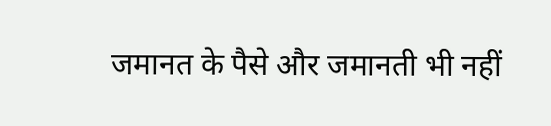जमानत के पैसे और जमानती भी नहीं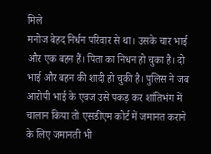मिले
मनोज बेहद निर्धन परिवार से था। उसके चार भाई और एक बहन हैं। पिता का निधन हो चुका है। दो भाई और बहन की शादी हो चुकी है। पुलिस ने जब आरोपी भाई के एवज उसे पकड़ कर शांतिभंग में चालान किया तो एसडीएम कोर्ट में जमानत कराने के लिए जमानती भी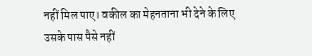नहीं मिल पाए। वकील का मेहनताना भी देने के लिए उसके पास पैसे नहीं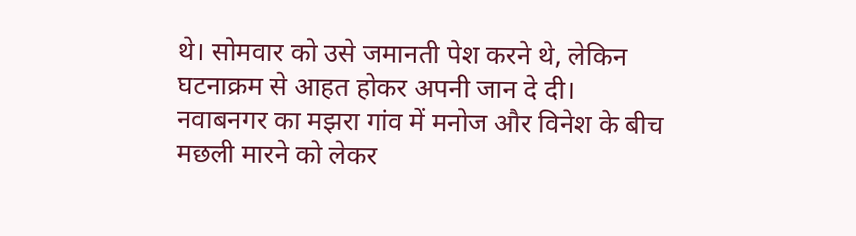थे। सोमवार को उसे जमानती पेश करने थे, लेकिन घटनाक्रम से आहत होकर अपनी जान दे दी।
नवाबनगर का मझरा गांव में मनोज और विनेश के बीच मछली मारने को लेकर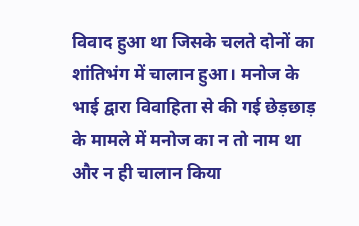विवाद हुआ था जिसके चलते दोनों का शांतिभंग में चालान हुआ। मनोज के भाई द्वारा विवाहिता से की गई छेड़छाड़ के मामले में मनोज का न तो नाम था और न ही चालान किया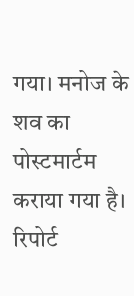गया। मनोज के शव का पोस्टमार्टम कराया गया है। रिपोर्ट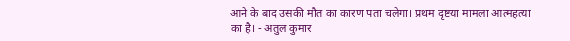आने के बाद उसकी मौत का कारण पता चलेगा। प्रथम दृष्टया मामला आत्महत्या का है। - अतुल कुमार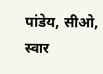पांडेय, सीओ, स्वार